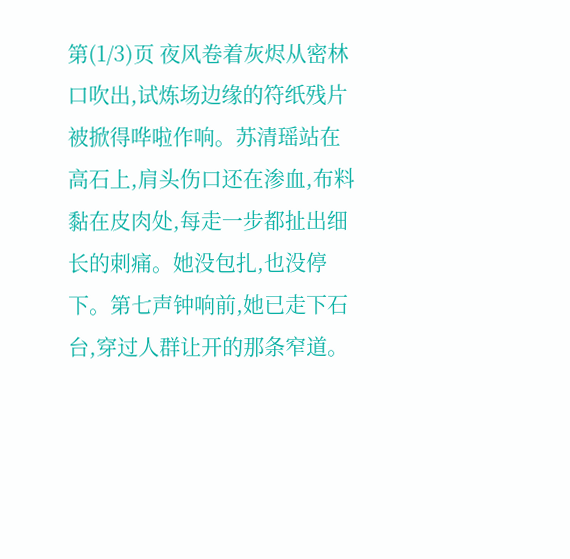第(1/3)页 夜风卷着灰烬从密林口吹出,试炼场边缘的符纸残片被掀得哗啦作响。苏清瑶站在高石上,肩头伤口还在渗血,布料黏在皮肉处,每走一步都扯出细长的刺痛。她没包扎,也没停下。第七声钟响前,她已走下石台,穿过人群让开的那条窄道。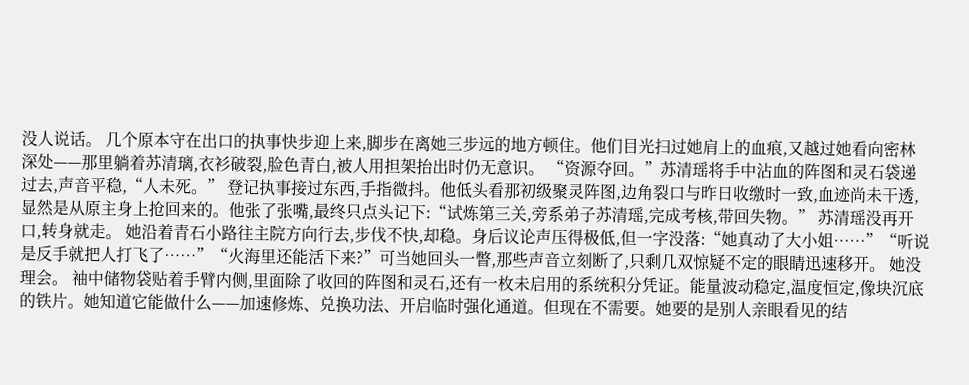没人说话。 几个原本守在出口的执事快步迎上来,脚步在离她三步远的地方顿住。他们目光扫过她肩上的血痕,又越过她看向密林深处——那里躺着苏清璃,衣衫破裂,脸色青白,被人用担架抬出时仍无意识。 “资源夺回。”苏清瑶将手中沾血的阵图和灵石袋递过去,声音平稳,“人未死。” 登记执事接过东西,手指微抖。他低头看那初级聚灵阵图,边角裂口与昨日收缴时一致,血迹尚未干透,显然是从原主身上抢回来的。他张了张嘴,最终只点头记下:“试炼第三关,旁系弟子苏清瑶,完成考核,带回失物。” 苏清瑶没再开口,转身就走。 她沿着青石小路往主院方向行去,步伐不快,却稳。身后议论声压得极低,但一字没落:“她真动了大小姐……”“听说是反手就把人打飞了……”“火海里还能活下来?”可当她回头一瞥,那些声音立刻断了,只剩几双惊疑不定的眼睛迅速移开。 她没理会。 袖中储物袋贴着手臂内侧,里面除了收回的阵图和灵石,还有一枚未启用的系统积分凭证。能量波动稳定,温度恒定,像块沉底的铁片。她知道它能做什么——加速修炼、兑换功法、开启临时强化通道。但现在不需要。她要的是别人亲眼看见的结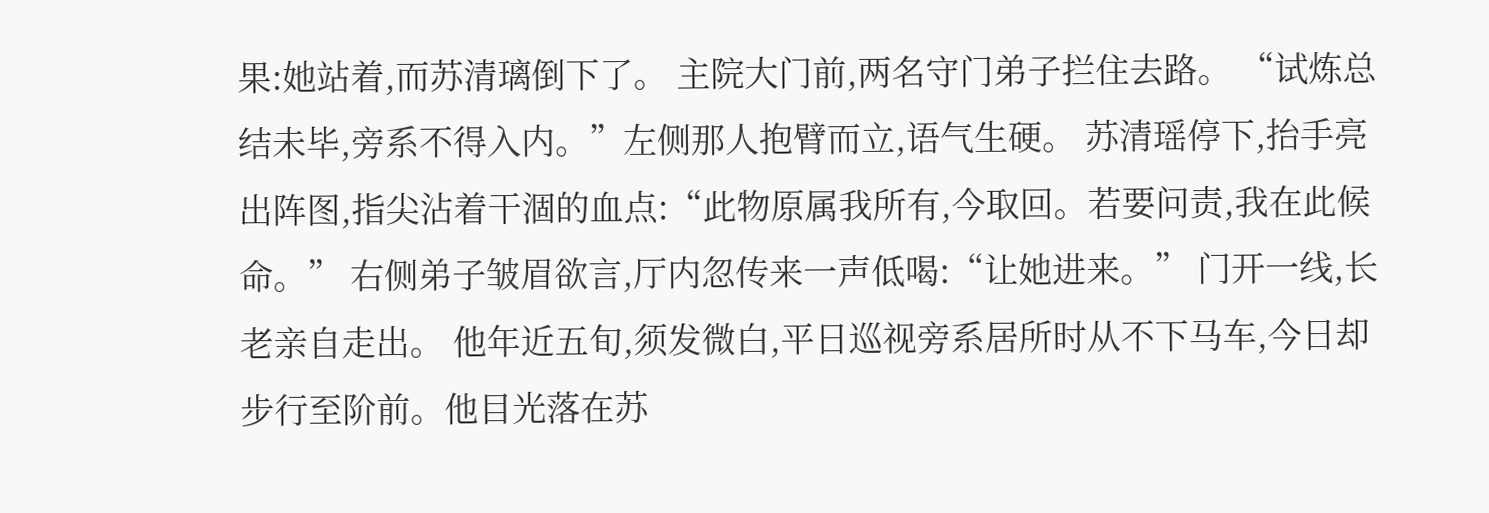果:她站着,而苏清璃倒下了。 主院大门前,两名守门弟子拦住去路。 “试炼总结未毕,旁系不得入内。”左侧那人抱臂而立,语气生硬。 苏清瑶停下,抬手亮出阵图,指尖沾着干涸的血点:“此物原属我所有,今取回。若要问责,我在此候命。” 右侧弟子皱眉欲言,厅内忽传来一声低喝:“让她进来。” 门开一线,长老亲自走出。 他年近五旬,须发微白,平日巡视旁系居所时从不下马车,今日却步行至阶前。他目光落在苏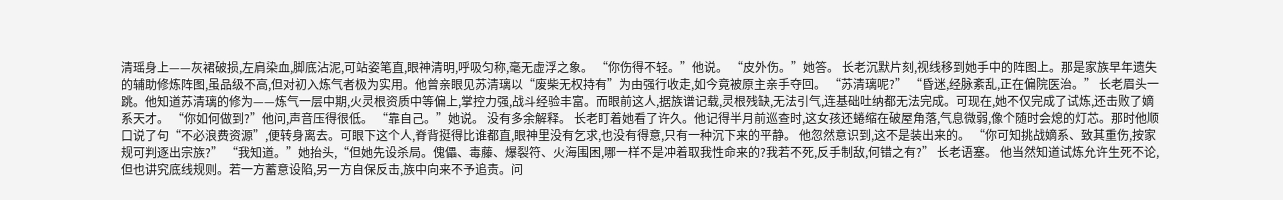清瑶身上——灰裙破损,左肩染血,脚底沾泥,可站姿笔直,眼神清明,呼吸匀称,毫无虚浮之象。 “你伤得不轻。”他说。 “皮外伤。”她答。 长老沉默片刻,视线移到她手中的阵图上。那是家族早年遗失的辅助修炼阵图,虽品级不高,但对初入炼气者极为实用。他曾亲眼见苏清璃以“废柴无权持有”为由强行收走,如今竟被原主亲手夺回。 “苏清璃呢?” “昏迷,经脉紊乱,正在偏院医治。” 长老眉头一跳。他知道苏清璃的修为——炼气一层中期,火灵根资质中等偏上,掌控力强,战斗经验丰富。而眼前这人,据族谱记载,灵根残缺,无法引气,连基础吐纳都无法完成。可现在,她不仅完成了试炼,还击败了嫡系天才。 “你如何做到?”他问,声音压得很低。 “靠自己。”她说。 没有多余解释。 长老盯着她看了许久。他记得半月前巡查时,这女孩还蜷缩在破屋角落,气息微弱,像个随时会熄的灯芯。那时他顺口说了句“不必浪费资源”,便转身离去。可眼下这个人,脊背挺得比谁都直,眼神里没有乞求,也没有得意,只有一种沉下来的平静。 他忽然意识到,这不是装出来的。 “你可知挑战嫡系、致其重伤,按家规可判逐出宗族?” “我知道。”她抬头,“但她先设杀局。傀儡、毒藤、爆裂符、火海围困,哪一样不是冲着取我性命来的?我若不死,反手制敌,何错之有?” 长老语塞。 他当然知道试炼允许生死不论,但也讲究底线规则。若一方蓄意设陷,另一方自保反击,族中向来不予追责。问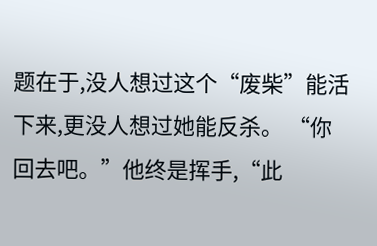题在于,没人想过这个“废柴”能活下来,更没人想过她能反杀。 “你回去吧。”他终是挥手,“此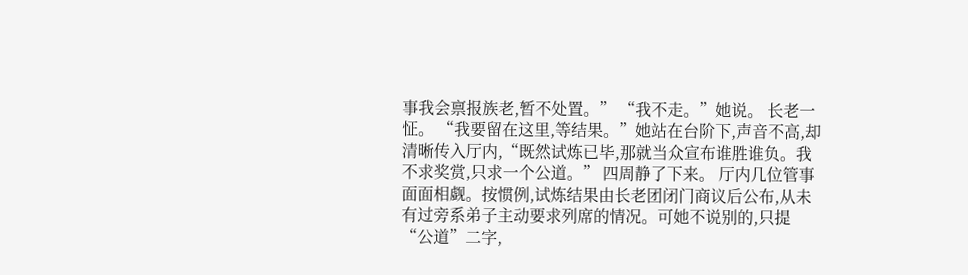事我会禀报族老,暂不处置。” “我不走。”她说。 长老一怔。 “我要留在这里,等结果。”她站在台阶下,声音不高,却清晰传入厅内,“既然试炼已毕,那就当众宣布谁胜谁负。我不求奖赏,只求一个公道。” 四周静了下来。 厅内几位管事面面相觑。按惯例,试炼结果由长老团闭门商议后公布,从未有过旁系弟子主动要求列席的情况。可她不说别的,只提“公道”二字,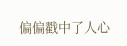偏偏戳中了人心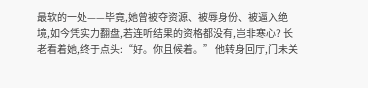最软的一处——毕竟,她曾被夺资源、被辱身份、被逼入绝境,如今凭实力翻盘,若连听结果的资格都没有,岂非寒心? 长老看着她,终于点头:“好。你且候着。” 他转身回厅,门未关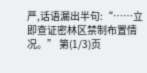严,话语漏出半句:“……立即查证密林区禁制布置情况。” 第(1/3)页